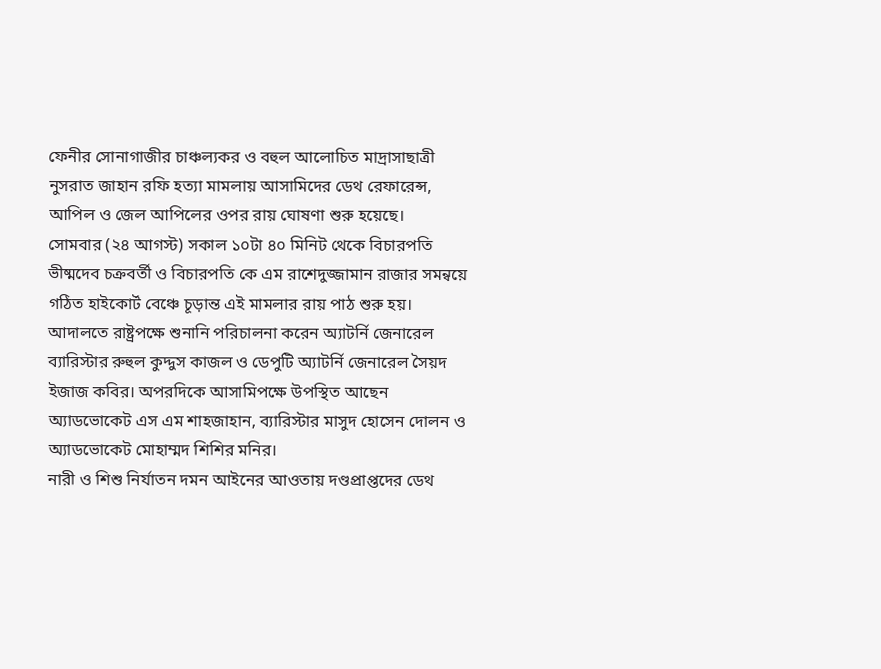ফেনীর সোনাগাজীর চাঞ্চল্যকর ও বহুল আলোচিত মাদ্রাসাছাত্রী নুসরাত জাহান রফি হত্যা মামলায় আসামিদের ডেথ রেফারেন্স, আপিল ও জেল আপিলের ওপর রায় ঘোষণা শুরু হয়েছে।
সোমবার (২৪ আগস্ট) সকাল ১০টা ৪০ মিনিট থেকে বিচারপতি ভীষ্মদেব চক্রবর্তী ও বিচারপতি কে এম রাশেদুজ্জামান রাজার সমন্বয়ে গঠিত হাইকোর্ট বেঞ্চে চূড়ান্ত এই মামলার রায় পাঠ শুরু হয়।
আদালতে রাষ্ট্রপক্ষে শুনানি পরিচালনা করেন অ্যাটর্নি জেনারেল ব্যারিস্টার রুহুল কুদ্দুস কাজল ও ডেপুটি অ্যাটর্নি জেনারেল সৈয়দ ইজাজ কবির। অপরদিকে আসামিপক্ষে উপস্থিত আছেন অ্যাডভোকেট এস এম শাহজাহান, ব্যারিস্টার মাসুদ হোসেন দোলন ও অ্যাডভোকেট মোহাম্মদ শিশির মনির।
নারী ও শিশু নির্যাতন দমন আইনের আওতায় দণ্ডপ্রাপ্তদের ডেথ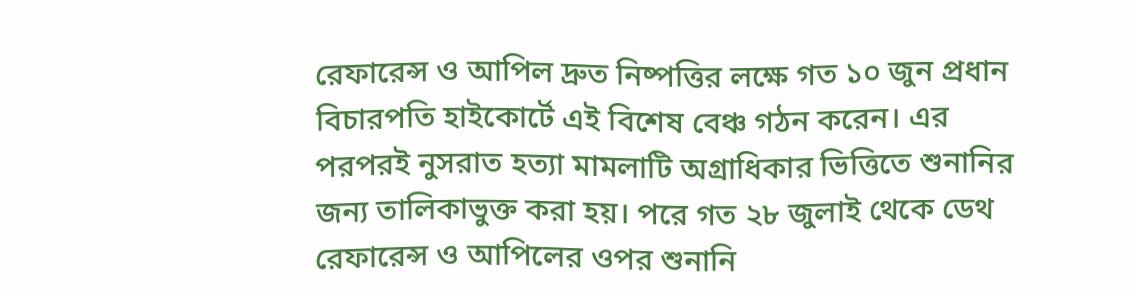রেফারেন্স ও আপিল দ্রুত নিষ্পত্তির লক্ষে গত ১০ জুন প্রধান বিচারপতি হাইকোর্টে এই বিশেষ বেঞ্চ গঠন করেন। এর পরপরই নুসরাত হত্যা মামলাটি অগ্রাধিকার ভিত্তিতে শুনানির জন্য তালিকাভুক্ত করা হয়। পরে গত ২৮ জুলাই থেকে ডেথ রেফারেন্স ও আপিলের ওপর শুনানি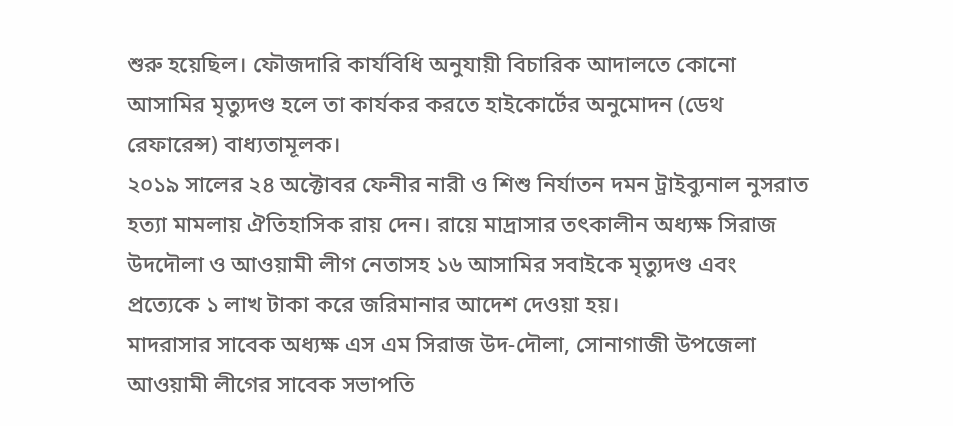শুরু হয়েছিল। ফৌজদারি কার্যবিধি অনুযায়ী বিচারিক আদালতে কোনো আসামির মৃত্যুদণ্ড হলে তা কার্যকর করতে হাইকোর্টের অনুমোদন (ডেথ রেফারেন্স) বাধ্যতামূলক।
২০১৯ সালের ২৪ অক্টোবর ফেনীর নারী ও শিশু নির্যাতন দমন ট্রাইব্যুনাল নুসরাত হত্যা মামলায় ঐতিহাসিক রায় দেন। রায়ে মাদ্রাসার তৎকালীন অধ্যক্ষ সিরাজ উদদৌলা ও আওয়ামী লীগ নেতাসহ ১৬ আসামির সবাইকে মৃত্যুদণ্ড এবং প্রত্যেকে ১ লাখ টাকা করে জরিমানার আদেশ দেওয়া হয়।
মাদরাসার সাবেক অধ্যক্ষ এস এম সিরাজ উদ-দৌলা, সোনাগাজী উপজেলা আওয়ামী লীগের সাবেক সভাপতি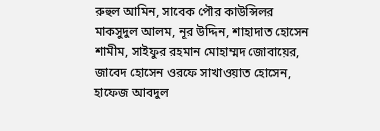রুহুল আমিন, সাবেক পৌর কাউন্সিলর মাকসুদুল আলম, নূর উদ্দিন, শাহাদাত হোসেন শামীম, সাইফুর রহমান মোহাম্মদ জোবায়ের, জাবেদ হোসেন ওরফে সাখাওয়াত হোসেন, হাফেজ আবদুল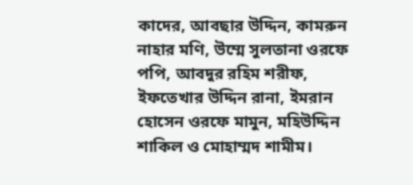কাদের, আবছার উদ্দিন, কামরুন নাহার মণি, উম্মে সুলতানা ওরফে পপি, আবদুর রহিম শরীফ, ইফতেখার উদ্দিন রানা, ইমরান হোসেন ওরফে মামুন, মহিউদ্দিন শাকিল ও মোহাম্মদ শামীম।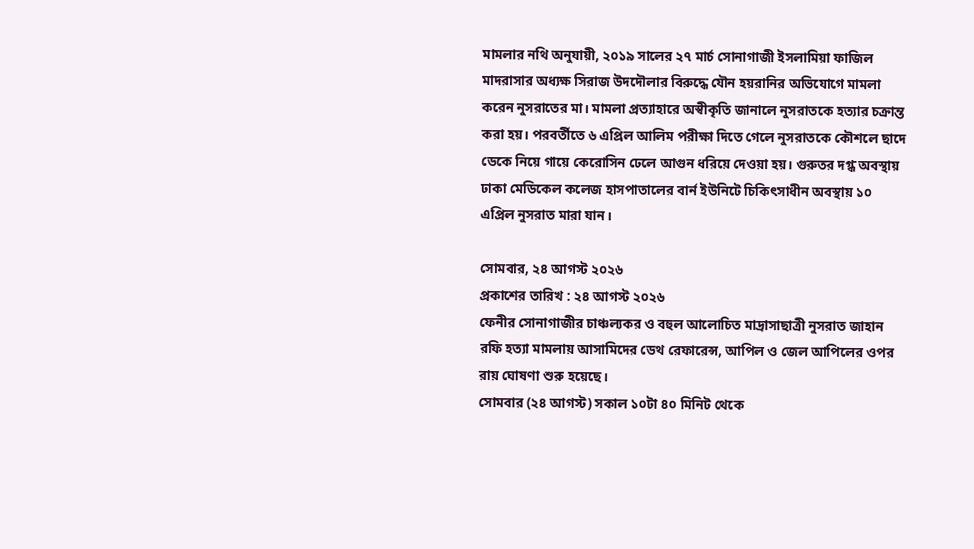মামলার নথি অনুযায়ী, ২০১৯ সালের ২৭ মার্চ সোনাগাজী ইসলামিয়া ফাজিল মাদরাসার অধ্যক্ষ সিরাজ উদদৌলার বিরুদ্ধে যৌন হয়রানির অভিযোগে মামলা করেন নুসরাতের মা। মামলা প্রত্যাহারে অস্বীকৃতি জানালে নুসরাতকে হত্যার চক্রান্ত করা হয়। পরবর্তীতে ৬ এপ্রিল আলিম পরীক্ষা দিতে গেলে নুসরাতকে কৌশলে ছাদে ডেকে নিয়ে গায়ে কেরোসিন ঢেলে আগুন ধরিয়ে দেওয়া হয়। গুরুতর দগ্ধ অবস্থায় ঢাকা মেডিকেল কলেজ হাসপাতালের বার্ন ইউনিটে চিকিৎসাধীন অবস্থায় ১০ এপ্রিল নুসরাত মারা যান।

সোমবার, ২৪ আগস্ট ২০২৬
প্রকাশের তারিখ : ২৪ আগস্ট ২০২৬
ফেনীর সোনাগাজীর চাঞ্চল্যকর ও বহুল আলোচিত মাদ্রাসাছাত্রী নুসরাত জাহান রফি হত্যা মামলায় আসামিদের ডেথ রেফারেন্স, আপিল ও জেল আপিলের ওপর রায় ঘোষণা শুরু হয়েছে।
সোমবার (২৪ আগস্ট) সকাল ১০টা ৪০ মিনিট থেকে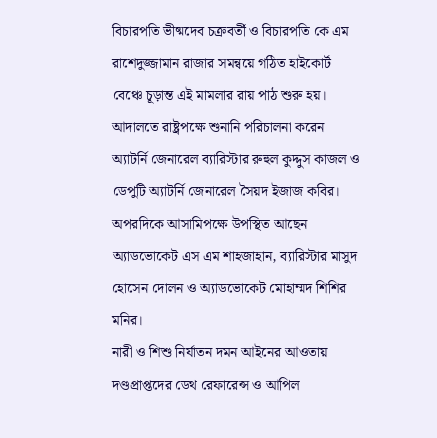বিচারপতি ভীষ্মদেব চক্রবর্তী ও বিচারপতি কে এম রাশেদুজ্জামান রাজার সমন্বয়ে গঠিত হাইকোর্ট বেঞ্চে চূড়ান্ত এই মামলার রায় পাঠ শুরু হয়।
আদালতে রাষ্ট্রপক্ষে শুনানি পরিচালনা করেন অ্যাটর্নি জেনারেল ব্যারিস্টার রুহুল কুদ্দুস কাজল ও ডেপুটি অ্যাটর্নি জেনারেল সৈয়দ ইজাজ কবির। অপরদিকে আসামিপক্ষে উপস্থিত আছেন অ্যাডভোকেট এস এম শাহজাহান, ব্যারিস্টার মাসুদ হোসেন দোলন ও অ্যাডভোকেট মোহাম্মদ শিশির মনির।
নারী ও শিশু নির্যাতন দমন আইনের আওতায় দণ্ডপ্রাপ্তদের ডেথ রেফারেন্স ও আপিল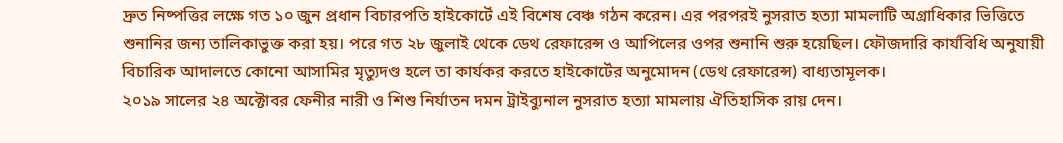দ্রুত নিষ্পত্তির লক্ষে গত ১০ জুন প্রধান বিচারপতি হাইকোর্টে এই বিশেষ বেঞ্চ গঠন করেন। এর পরপরই নুসরাত হত্যা মামলাটি অগ্রাধিকার ভিত্তিতে শুনানির জন্য তালিকাভুক্ত করা হয়। পরে গত ২৮ জুলাই থেকে ডেথ রেফারেন্স ও আপিলের ওপর শুনানি শুরু হয়েছিল। ফৌজদারি কার্যবিধি অনুযায়ী বিচারিক আদালতে কোনো আসামির মৃত্যুদণ্ড হলে তা কার্যকর করতে হাইকোর্টের অনুমোদন (ডেথ রেফারেন্স) বাধ্যতামূলক।
২০১৯ সালের ২৪ অক্টোবর ফেনীর নারী ও শিশু নির্যাতন দমন ট্রাইব্যুনাল নুসরাত হত্যা মামলায় ঐতিহাসিক রায় দেন।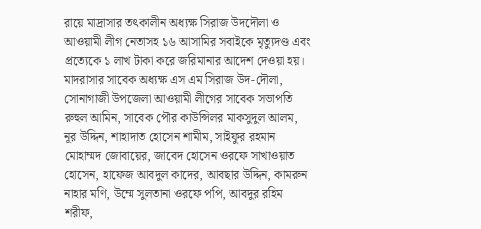রায়ে মাদ্রাসার তৎকালীন অধ্যক্ষ সিরাজ উদদৌলা ও আওয়ামী লীগ নেতাসহ ১৬ আসামির সবাইকে মৃত্যুদণ্ড এবং প্রত্যেকে ১ লাখ টাকা করে জরিমানার আদেশ দেওয়া হয়।
মাদরাসার সাবেক অধ্যক্ষ এস এম সিরাজ উদ-দৌলা, সোনাগাজী উপজেলা আওয়ামী লীগের সাবেক সভাপতি রুহুল আমিন, সাবেক পৌর কাউন্সিলর মাকসুদুল আলম, নূর উদ্দিন, শাহাদাত হোসেন শামীম, সাইফুর রহমান মোহাম্মদ জোবায়ের, জাবেদ হোসেন ওরফে সাখাওয়াত হোসেন, হাফেজ আবদুল কাদের, আবছার উদ্দিন, কামরুন নাহার মণি, উম্মে সুলতানা ওরফে পপি, আবদুর রহিম শরীফ,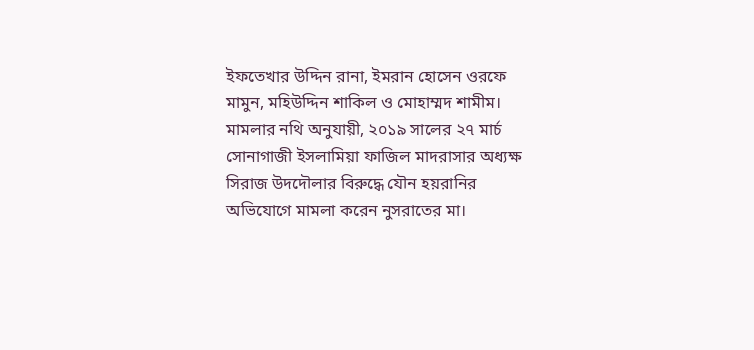ইফতেখার উদ্দিন রানা, ইমরান হোসেন ওরফে মামুন, মহিউদ্দিন শাকিল ও মোহাম্মদ শামীম।
মামলার নথি অনুযায়ী, ২০১৯ সালের ২৭ মার্চ সোনাগাজী ইসলামিয়া ফাজিল মাদরাসার অধ্যক্ষ সিরাজ উদদৌলার বিরুদ্ধে যৌন হয়রানির অভিযোগে মামলা করেন নুসরাতের মা।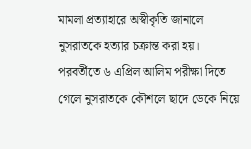মামলা প্রত্যাহারে অস্বীকৃতি জানালে নুসরাতকে হত্যার চক্রান্ত করা হয়। পরবর্তীতে ৬ এপ্রিল আলিম পরীক্ষা দিতে গেলে নুসরাতকে কৌশলে ছাদে ডেকে নিয়ে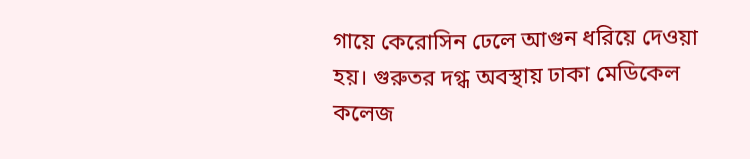গায়ে কেরোসিন ঢেলে আগুন ধরিয়ে দেওয়া হয়। গুরুতর দগ্ধ অবস্থায় ঢাকা মেডিকেল কলেজ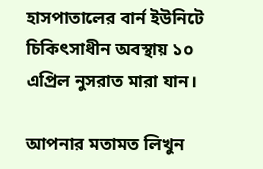হাসপাতালের বার্ন ইউনিটে চিকিৎসাধীন অবস্থায় ১০ এপ্রিল নুসরাত মারা যান।

আপনার মতামত লিখুন